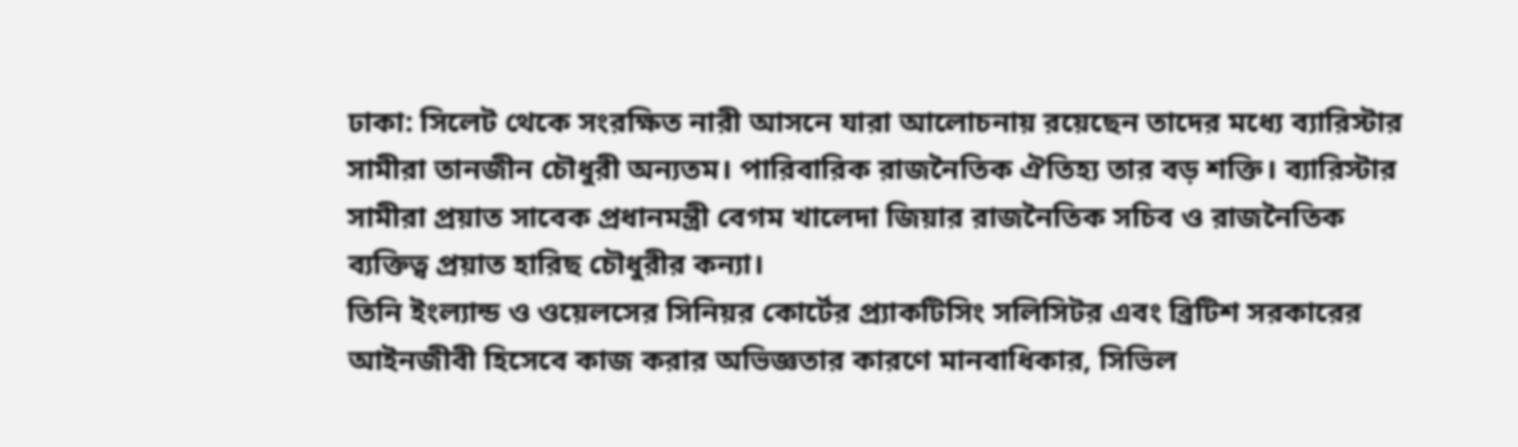ঢাকা: সিলেট থেকে সংরক্ষিত নারী আসনে যারা আলোচনায় রয়েছেন তাদের মধ্যে ব্যারিস্টার সামীরা তানজীন চৌধুরী অন্যতম। পারিবারিক রাজনৈতিক ঐতিহ্য তার বড় শক্তি। ব্যারিস্টার সামীরা প্রয়াত সাবেক প্রধানমন্ত্রী বেগম খালেদা জিয়ার রাজনৈতিক সচিব ও রাজনৈতিক ব্যক্তিত্ব প্রয়াত হারিছ চৌধুরীর কন্যা।
তিনি ইংল্যান্ড ও ওয়েলসের সিনিয়র কোর্টের প্র্যাকটিসিং সলিসিটর এবং ব্রিটিশ সরকারের আইনজীবী হিসেবে কাজ করার অভিজ্ঞতার কারণে মানবাধিকার, সিভিল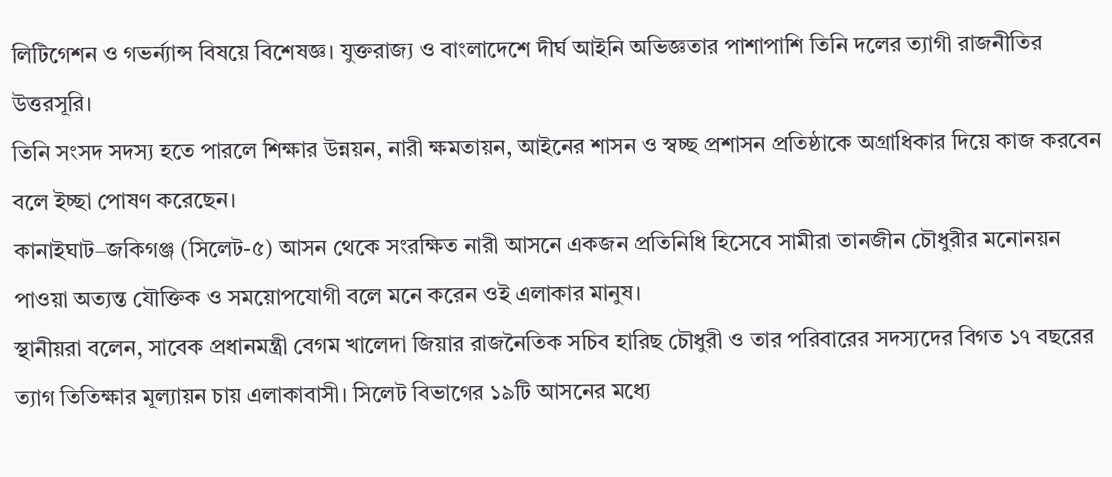লিটিগেশন ও গভর্ন্যান্স বিষয়ে বিশেষজ্ঞ। যুক্তরাজ্য ও বাংলাদেশে দীর্ঘ আইনি অভিজ্ঞতার পাশাপাশি তিনি দলের ত্যাগী রাজনীতির উত্তরসূরি।
তিনি সংসদ সদস্য হতে পারলে শিক্ষার উন্নয়ন, নারী ক্ষমতায়ন, আইনের শাসন ও স্বচ্ছ প্রশাসন প্রতিষ্ঠাকে অগ্রাধিকার দিয়ে কাজ করবেন বলে ইচ্ছা পোষণ করেছেন।
কানাইঘাট–জকিগঞ্জ (সিলেট-৫) আসন থেকে সংরক্ষিত নারী আসনে একজন প্রতিনিধি হিসেবে সামীরা তানজীন চৌধুরীর মনোনয়ন পাওয়া অত্যন্ত যৌক্তিক ও সময়োপযোগী বলে মনে করেন ওই এলাকার মানুষ।
স্থানীয়রা বলেন, সাবেক প্রধানমন্ত্রী বেগম খালেদা জিয়ার রাজনৈতিক সচিব হারিছ চৌধুরী ও তার পরিবারের সদস্যদের বিগত ১৭ বছরের ত্যাগ তিতিক্ষার মূল্যায়ন চায় এলাকাবাসী। সিলেট বিভাগের ১৯টি আসনের মধ্যে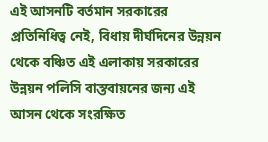এই আসনটি বর্তমান সরকারের প্রতিনিধিত্ব নেই, বিধায় দীর্ঘদিনের উন্নয়ন থেকে বঞ্চিত এই এলাকায় সরকারের উন্নয়ন পলিসি বাস্তবায়নের জন্য এই আসন থেকে সংরক্ষিত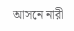আসনে নারী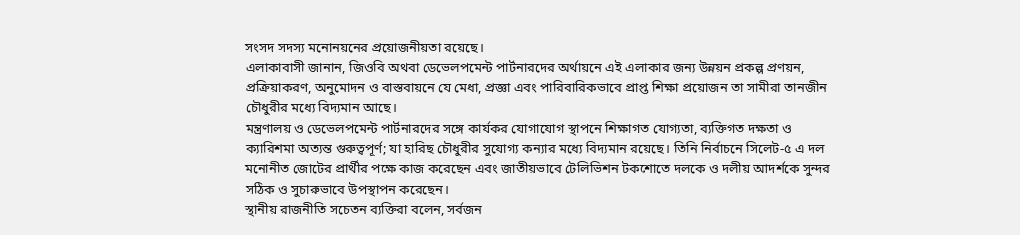সংসদ সদস্য মনোনয়নের প্রয়োজনীয়তা রয়েছে।
এলাকাবাসী জানান, জিওবি অথবা ডেভেলপমেন্ট পার্টনারদের অর্থায়নে এই এলাকার জন্য উন্নয়ন প্রকল্প প্রণয়ন, প্রক্রিয়াকরণ, অনুমোদন ও বাস্তবায়নে যে মেধা, প্রজ্ঞা এবং পারিবারিকভাবে প্রাপ্ত শিক্ষা প্রয়োজন তা সামীরা তানজীন চৌধুরীর মধ্যে বিদ্যমান আছে।
মন্ত্রণালয় ও ডেভেলপমেন্ট পার্টনারদের সঙ্গে কার্যকর যোগাযোগ স্থাপনে শিক্ষাগত যোগ্যতা, ব্যক্তিগত দক্ষতা ও ক্যারিশমা অত্যন্ত গুরুত্বপূর্ণ; যা হারিছ চৌধুরীর সুযোগ্য কন্যার মধ্যে বিদ্যমান রয়েছে। তিনি নির্বাচনে সিলেট-৫ এ দল মনোনীত জোটের প্রার্থীর পক্ষে কাজ করেছেন এবং জাতীয়ভাবে টেলিভিশন টকশোতে দলকে ও দলীয় আদর্শকে সুন্দর সঠিক ও সুচারুভাবে উপস্থাপন করেছেন।
স্থানীয় রাজনীতি সচেতন ব্যক্তিরা বলেন, সর্বজন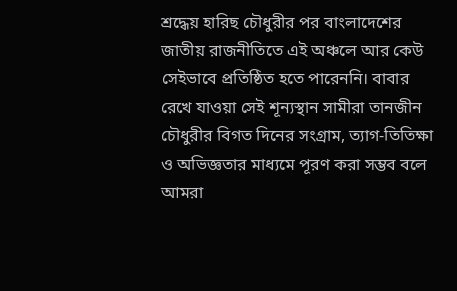শ্রদ্ধেয় হারিছ চৌধুরীর পর বাংলাদেশের জাতীয় রাজনীতিতে এই অঞ্চলে আর কেউ সেইভাবে প্রতিষ্ঠিত হতে পারেননি। বাবার রেখে যাওয়া সেই শূন্যস্থান সামীরা তানজীন চৌধুরীর বিগত দিনের সংগ্রাম, ত্যাগ-তিতিক্ষা ও অভিজ্ঞতার মাধ্যমে পূরণ করা সম্ভব বলে আমরা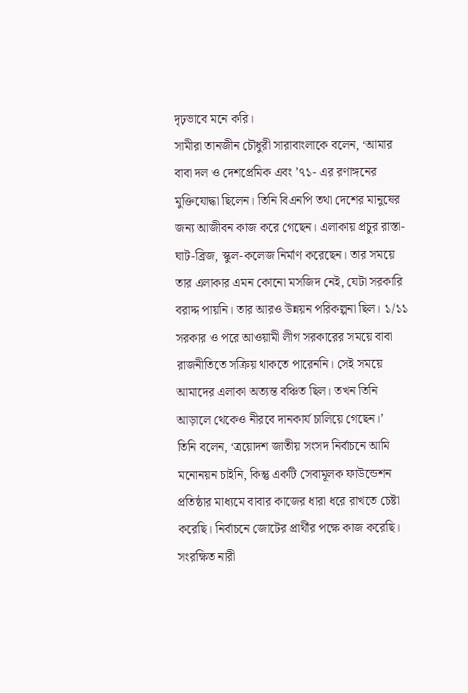দৃঢ়ভাবে মনে করি।
সামীরা তানজীন চৌধুরী সারাবাংলাকে বলেন, ‘আমার বাবা দল ও দেশপ্রেমিক এবং ’৭১- এর রণাঙ্গনের মুক্তিযোদ্ধা ছিলেন। তিনি বিএনপি তথা দেশের মানুষের জন্য আজীবন কাজ করে গেছেন। এলাকায় প্রচুর রাস্তা-ঘাট-ব্রিজ, স্কুল-কলেজ নির্মাণ করেছেন। তার সময়ে তার এলাকার এমন কোনো মসজিদ নেই, যেটা সরকারি বরাদ্দ পায়নি। তার আরও উন্নয়ন পরিকল্পনা ছিল। ১/১১ সরকার ও পরে আওয়ামী লীগ সরকারের সময়ে বাবা রাজনীতিতে সক্রিয় থাকতে পারেননি। সেই সময়ে আমাদের এলাকা অত্যন্ত বঞ্চিত ছিল। তখন তিনি আড়ালে থেকেও নীরবে দানকার্য চালিয়ে গেছেন।’
তিনি বলেন, ‘ত্রয়োদশ জাতীয় সংসদ নির্বাচনে আমি মনোনয়ন চাইনি, কিন্তু একটি সেবামূলক ফাউন্ডেশন প্রতিষ্ঠার মাধ্যমে বাবার কাজের ধারা ধরে রাখতে চেষ্টা করেছি। নির্বাচনে জোটের প্রার্থীর পক্ষে কাজ করেছি। সংরক্ষিত নারী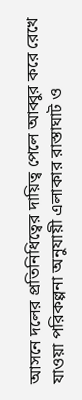আসনে দলের প্রতিনিধিত্বের দায়িত্ব পেলে আব্বুর করে রেখে যাওয়া পরিকল্পনা অনুযায়ী এলাকার রাস্তাঘাট ও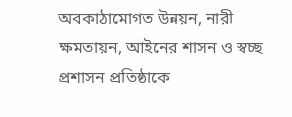অবকাঠামোগত উন্নয়ন, নারী ক্ষমতায়ন, আইনের শাসন ও স্বচ্ছ প্রশাসন প্রতিষ্ঠাকে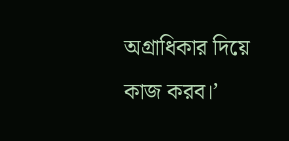অগ্রাধিকার দিয়ে কাজ করব।’